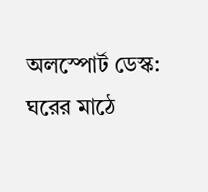অলস্পোর্ট ডেস্ক: ঘরের মাঠে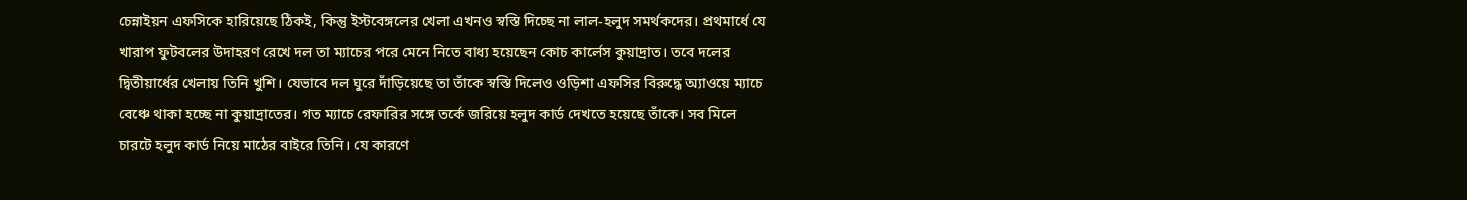চেন্নাইয়ন এফসিকে হারিয়েছে ঠিকই, কিন্তু ইস্টবেঙ্গলের খেলা এখনও স্বস্তি দিচ্ছে না লাল-হলুদ সমর্থকদের। প্রথমার্ধে যে খারাপ ফুটবলের উদাহরণ রেখে দল তা ম্যাচের পরে মেনে নিতে বাধ্য হয়েছেন কোচ কার্লেস কুয়াদ্রাত। তবে দলের দ্বিতীয়ার্ধের খেলায় তিনি খুশি। যেভাবে দল ঘুরে দাঁড়িয়েছে তা তাঁকে স্বস্তি দিলেও ওড়িশা এফসির বিরুদ্ধে অ্যাওয়ে ম্যাচে বেঞ্চে থাকা হচ্ছে না কুয়াদ্রাতের। গত ম্যাচে রেফারির সঙ্গে তর্কে জরিয়ে হলুদ কার্ড দেখতে হয়েছে তাঁকে। সব মিলে চারটে হলুদ কার্ড নিয়ে মাঠের বাইরে তিনি। যে কারণে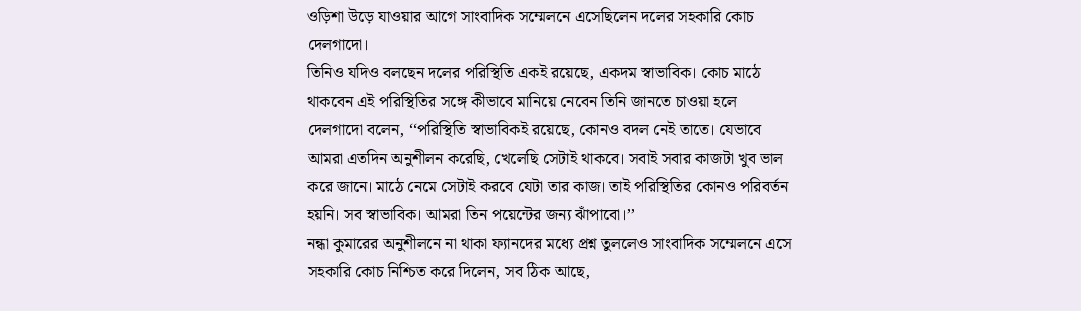ওড়িশা উড়ে যাওয়ার আগে সাংবাদিক সম্মেলনে এসেছিলেন দলের সহকারি কোচ দেলগাদো।
তিনিও যদিও বলছেন দলের পরিস্থিতি একই রয়েছে, একদম স্বাভাবিক। কোচ মাঠে থাকবেন এই পরিস্থিতির সঙ্গে কীভাবে মানিয়ে নেবেন তিনি জানতে চাওয়া হলে দেলগাদো বলেন, ‘‘পরিস্থিতি স্বাভাবিকই রয়েছে, কোনও বদল নেই তাতে। যেভাবে আমরা এতদিন অনুশীলন করেছি, খেলেছি সেটাই থাকবে। সবাই সবার কাজটা খুব ভাল করে জানে। মাঠে নেমে সেটাই করবে যেটা তার কাজ। তাই পরিস্থিতির কোনও পরিবর্তন হয়নি। সব স্বাভাবিক। আমরা তিন পয়েন্টের জন্য ঝাঁপাবো।’’
নন্ধা কুমারের অনুশীলনে না থাকা ফ্যানদের মধ্যে প্রশ্ন তুললেও সাংবাদিক সম্মেলনে এসে সহকারি কোচ নিশ্চিত করে দিলেন, সব ঠিক আছে,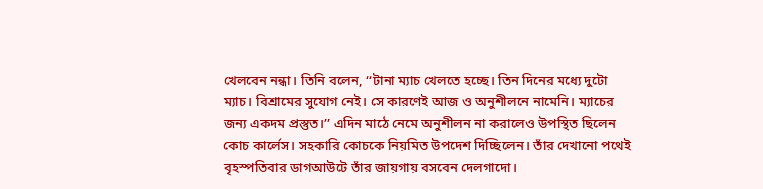খেলবেন নন্ধা। তিনি বলেন, ‘‘টানা ম্যাচ খেলতে হচ্ছে। তিন দিনের মধ্যে দুটো ম্যাচ। বিশ্রামের সুযোগ নেই। সে কারণেই আজ ও অনুশীলনে নামেনি। ম্যাচের জন্য একদম প্রস্তুত।’’ এদিন মাঠে নেমে অনুশীলন না করালেও উপস্থিত ছিলেন কোচ কার্লেস। সহকারি কোচকে নিয়মিত উপদেশ দিচ্ছিলেন। তাঁর দেখানো পথেই বৃহস্পতিবার ডাগআউটে তাঁর জায়গায় বসবেন দেলগাদো।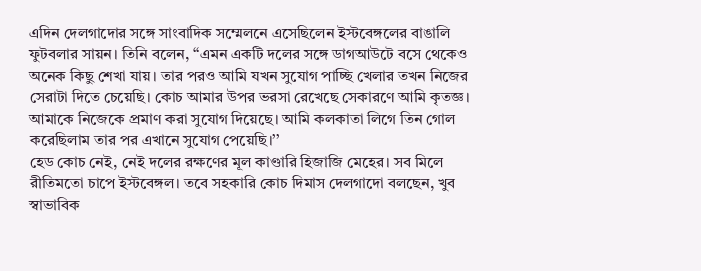এদিন দেলগাদোর সঙ্গে সাংবাদিক সম্মেলনে এসেছিলেন ইস্টবেঙ্গলের বাঙালি ফুটবলার সায়ন। তিনি বলেন, ‘‘এমন একটি দলের সঙ্গে ডাগআউটে বসে থেকেও অনেক কিছু শেখা যায়। তার পরও আমি যখন সুযোগ পাচ্ছি খেলার তখন নিজের সেরাটা দিতে চেয়েছি। কোচ আমার উপর ভরসা রেখেছে সেকারণে আমি কৃতজ্ঞ। আমাকে নিজেকে প্রমাণ করা সুযোগ দিয়েছে। আমি কলকাতা লিগে তিন গোল করেছিলাম তার পর এখানে সুযোগ পেয়েছি।’’
হেড কোচ নেই, নেই দলের রক্ষণের মূল কাণ্ডারি হিজাজি মেহের। সব মিলে রীতিমতো চাপে ইস্টবেঙ্গল। তবে সহকারি কোচ দিমাস দেলগাদো বলছেন, খুব স্বাভাবিক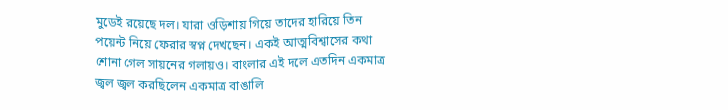মুডেই রয়েছে দল। যারা ওড়িশায় গিয়ে তাদের হারিয়ে তিন পয়েন্ট নিয়ে ফেরার স্বপ্ন দেখছেন। একই আত্মবিশ্বাসের কথা শোনা গেল সায়নের গলায়ও। বাংলার এই দলে এতদিন একমাত্র জ্বল জ্বল করছিলেন একমাত্র বাঙালি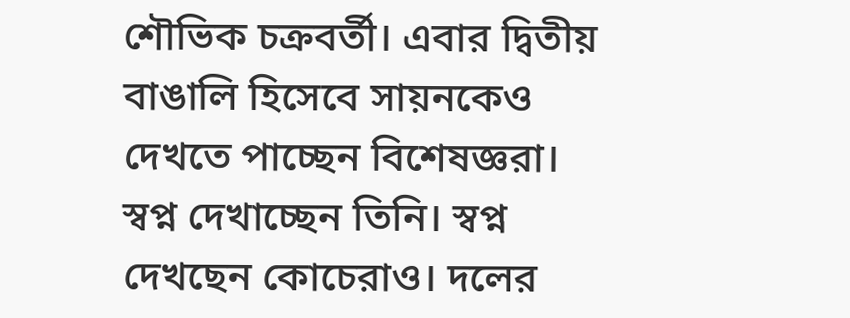শৌভিক চক্রবর্তী। এবার দ্বিতীয় বাঙালি হিসেবে সায়নকেও দেখতে পাচ্ছেন বিশেষজ্ঞরা। স্বপ্ন দেখাচ্ছেন তিনি। স্বপ্ন দেখছেন কোচেরাও। দলের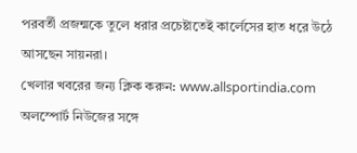পরবর্তী প্রজন্মকে তুলে ধরার প্রচেষ্টাতেই কার্লেসের হাত ধরে উঠে আসছেন সায়নরা।
খেলার খবরের জন্য ক্লিক করুন: www.allsportindia.com
অলস্পোর্ট নিউজের সঙ্গে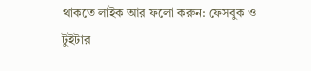থাকতে লাইক আর ফলো করুন: ফেসবুক ও টুইটার